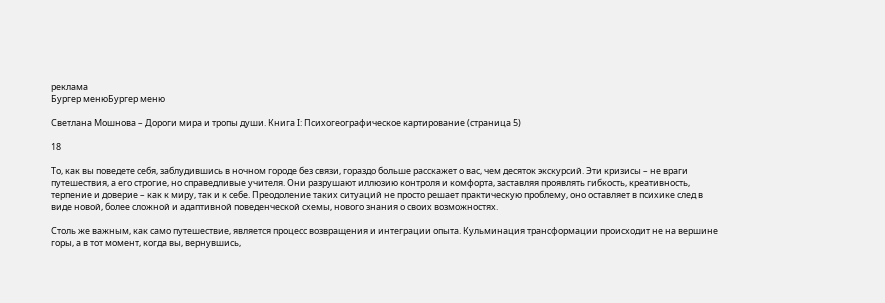реклама
Бургер менюБургер меню

Светлана Мошнова – Дороги мира и тропы души. Книга I: Психогеографическое картирование (страница 5)

18

То, как вы поведете себя, заблудившись в ночном городе без связи, гораздо больше расскажет о вас, чем десяток экскурсий. Эти кризисы – не враги путешествия, а его строгие, но справедливые учителя. Они разрушают иллюзию контроля и комфорта, заставляя проявлять гибкость, креативность, терпение и доверие – как к миру, так и к себе. Преодоление таких ситуаций не просто решает практическую проблему, оно оставляет в психике след в виде новой, более сложной и адаптивной поведенческой схемы, нового знания о своих возможностях.

Столь же важным, как само путешествие, является процесс возвращения и интеграции опыта. Кульминация трансформации происходит не на вершине горы, а в тот момент, когда вы, вернувшись,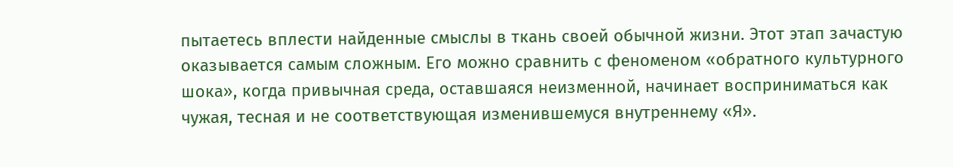пытаетесь вплести найденные смыслы в ткань своей обычной жизни. Этот этап зачастую оказывается самым сложным. Его можно сравнить с феноменом «обратного культурного шока», когда привычная среда, оставшаяся неизменной, начинает восприниматься как чужая, тесная и не соответствующая изменившемуся внутреннему «Я».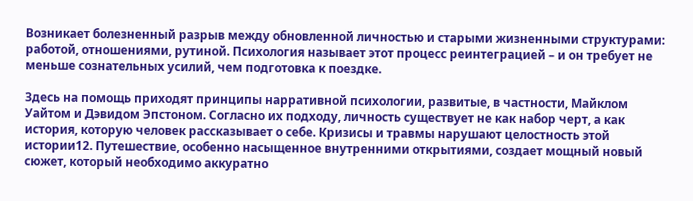Возникает болезненный разрыв между обновленной личностью и старыми жизненными структурами: работой, отношениями, рутиной. Психология называет этот процесс реинтеграцией – и он требует не меньше сознательных усилий, чем подготовка к поездке.

Здесь на помощь приходят принципы нарративной психологии, развитые, в частности, Майклом Уайтом и Дэвидом Эпстоном. Согласно их подходу, личность существует не как набор черт, а как история, которую человек рассказывает о себе. Кризисы и травмы нарушают целостность этой истории12. Путешествие, особенно насыщенное внутренними открытиями, создает мощный новый сюжет, который необходимо аккуратно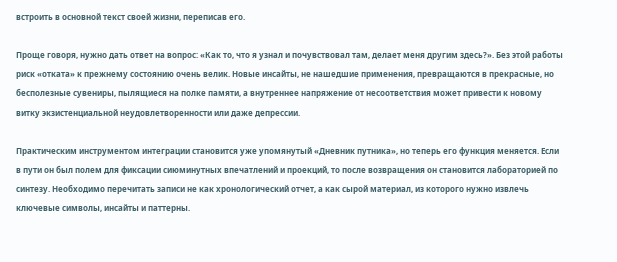встроить в основной текст своей жизни, переписав его.

Проще говоря, нужно дать ответ на вопрос: «Как то, что я узнал и почувствовал там, делает меня другим здесь?». Без этой работы риск «отката» к прежнему состоянию очень велик. Новые инсайты, не нашедшие применения, превращаются в прекрасные, но бесполезные сувениры, пылящиеся на полке памяти, а внутреннее напряжение от несоответствия может привести к новому витку экзистенциальной неудовлетворенности или даже депрессии.

Практическим инструментом интеграции становится уже упомянутый «Дневник путника», но теперь его функция меняется. Если в пути он был полем для фиксации сиюминутных впечатлений и проекций, то после возвращения он становится лабораторией по синтезу. Необходимо перечитать записи не как хронологический отчет, а как сырой материал, из которого нужно извлечь ключевые символы, инсайты и паттерны.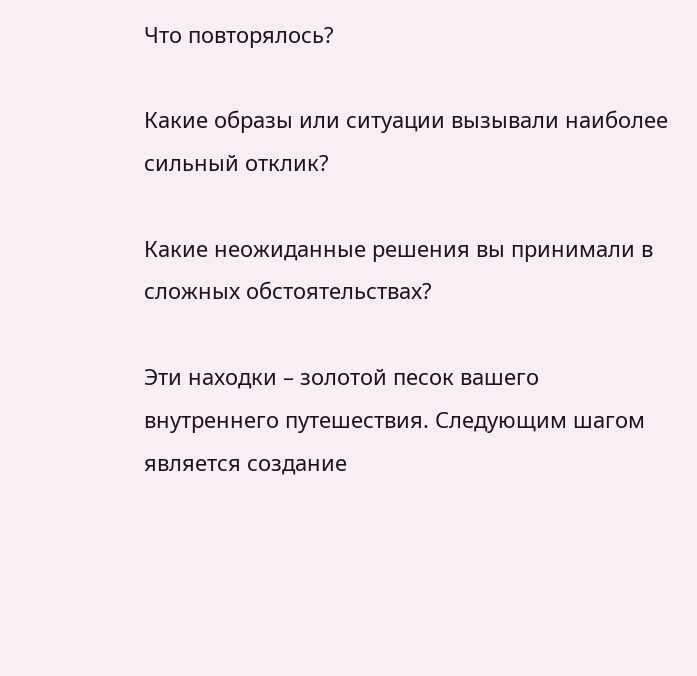Что повторялось?

Какие образы или ситуации вызывали наиболее сильный отклик?

Какие неожиданные решения вы принимали в сложных обстоятельствах?

Эти находки – золотой песок вашего внутреннего путешествия. Следующим шагом является создание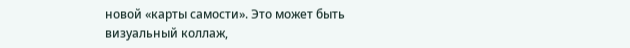новой «карты самости». Это может быть визуальный коллаж,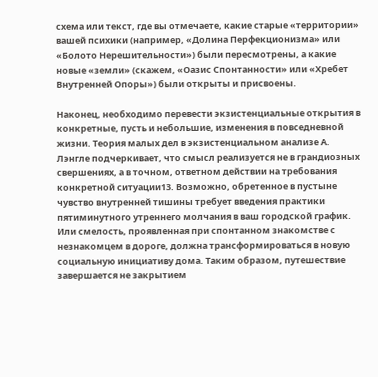схема или текст, где вы отмечаете, какие старые «территории» вашей психики (например, «Долина Перфекционизма» или «Болото Нерешительности») были пересмотрены, а какие новые «земли» (скажем, «Оазис Спонтанности» или «Хребет Внутренней Опоры») были открыты и присвоены.

Наконец, необходимо перевести экзистенциальные открытия в конкретные, пусть и небольшие, изменения в повседневной жизни. Теория малых дел в экзистенциальном анализе А. Лэнгле подчеркивает, что смысл реализуется не в грандиозных свершениях, а в точном, ответном действии на требования конкретной ситуации13. Возможно, обретенное в пустыне чувство внутренней тишины требует введения практики пятиминутного утреннего молчания в ваш городской график. Или смелость, проявленная при спонтанном знакомстве с незнакомцем в дороге, должна трансформироваться в новую социальную инициативу дома. Таким образом, путешествие завершается не закрытием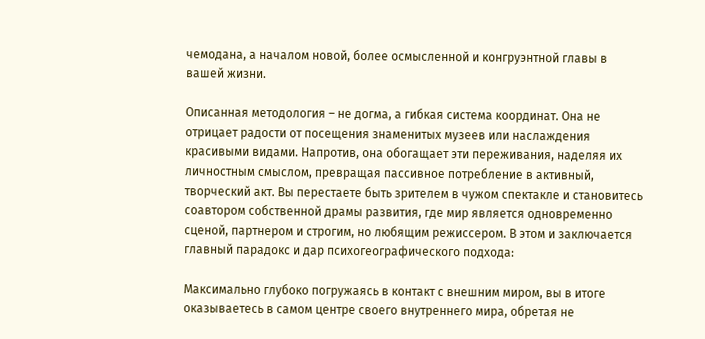чемодана, а началом новой, более осмысленной и конгруэнтной главы в вашей жизни.

Описанная методология – не догма, а гибкая система координат. Она не отрицает радости от посещения знаменитых музеев или наслаждения красивыми видами. Напротив, она обогащает эти переживания, наделяя их личностным смыслом, превращая пассивное потребление в активный, творческий акт. Вы перестаете быть зрителем в чужом спектакле и становитесь соавтором собственной драмы развития, где мир является одновременно сценой, партнером и строгим, но любящим режиссером. В этом и заключается главный парадокс и дар психогеографического подхода:

Максимально глубоко погружаясь в контакт с внешним миром, вы в итоге оказываетесь в самом центре своего внутреннего мира, обретая не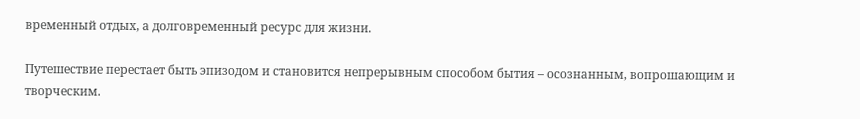временный отдых, а долговременный ресурс для жизни.

Путешествие перестает быть эпизодом и становится непрерывным способом бытия – осознанным, вопрошающим и творческим.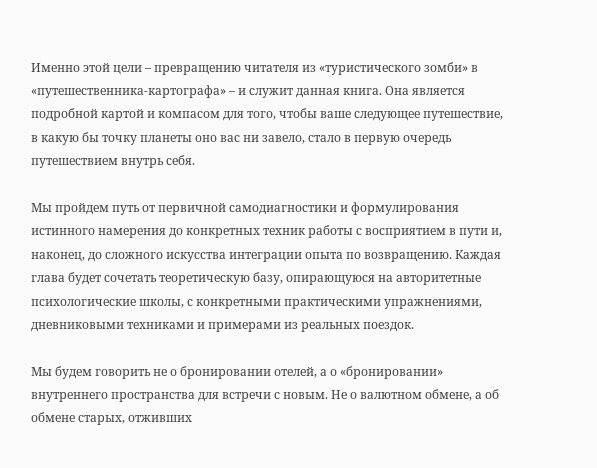Именно этой цели – превращению читателя из «туристического зомби» в «путешественника-картографа» – и служит данная книга. Она является подробной картой и компасом для того, чтобы ваше следующее путешествие, в какую бы точку планеты оно вас ни завело, стало в первую очередь путешествием внутрь себя.

Мы пройдем путь от первичной самодиагностики и формулирования истинного намерения до конкретных техник работы с восприятием в пути и, наконец, до сложного искусства интеграции опыта по возвращению. Каждая глава будет сочетать теоретическую базу, опирающуюся на авторитетные психологические школы, с конкретными практическими упражнениями, дневниковыми техниками и примерами из реальных поездок.

Мы будем говорить не о бронировании отелей, а о «бронировании» внутреннего пространства для встречи с новым. Не о валютном обмене, а об обмене старых, отживших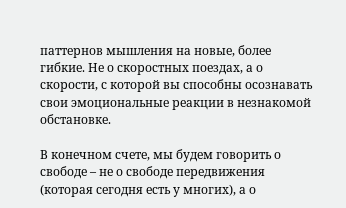паттернов мышления на новые, более гибкие. Не о скоростных поездах, а о скорости, с которой вы способны осознавать свои эмоциональные реакции в незнакомой обстановке.

В конечном счете, мы будем говорить о свободе – не о свободе передвижения (которая сегодня есть у многих), а о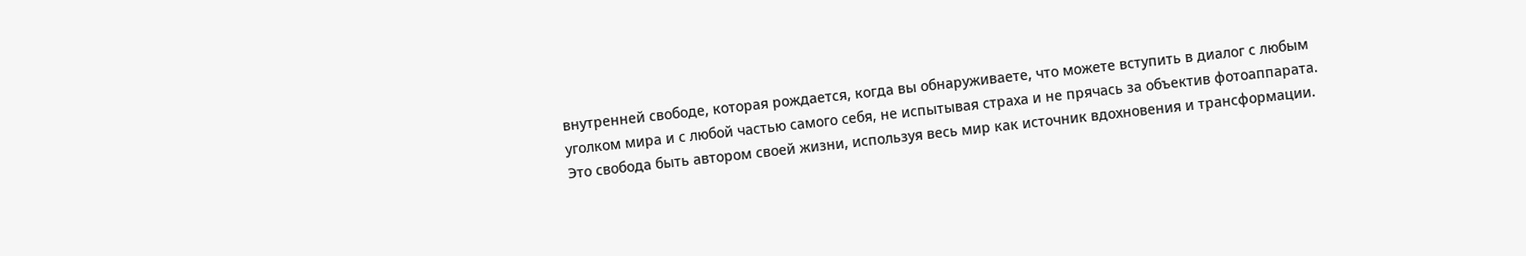внутренней свободе, которая рождается, когда вы обнаруживаете, что можете вступить в диалог с любым уголком мира и с любой частью самого себя, не испытывая страха и не прячась за объектив фотоаппарата. Это свобода быть автором своей жизни, используя весь мир как источник вдохновения и трансформации.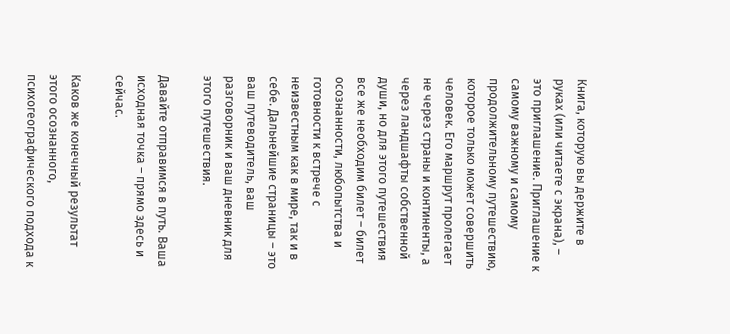Книга, которую вы держите в руках (или читаете с экрана), – это приглашение. Приглашение к самому важному и самому продолжительному путешествию, которое только может совершить человек. Его маршрут пролегает не через страны и континенты, а через ландшафты собственной души, но для этого путешествия все же необходим билет – билет осознанности, любопытства и готовности к встрече с неизвестным как в мире, так и в себе. Дальнейшие страницы – это ваш путеводитель, ваш разговорник и ваш дневник для этого путешествия.

Давайте отправимся в путь. Ваша исходная точка – прямо здесь и сейчас.

Каков же конечный результат этого осознанного, психогеографического подхода к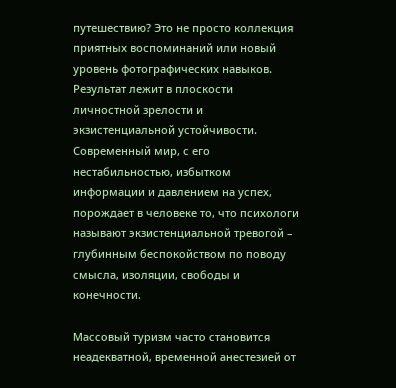путешествию? Это не просто коллекция приятных воспоминаний или новый уровень фотографических навыков. Результат лежит в плоскости личностной зрелости и экзистенциальной устойчивости. Современный мир, с его нестабильностью, избытком информации и давлением на успех, порождает в человеке то, что психологи называют экзистенциальной тревогой – глубинным беспокойством по поводу смысла, изоляции, свободы и конечности.

Массовый туризм часто становится неадекватной, временной анестезией от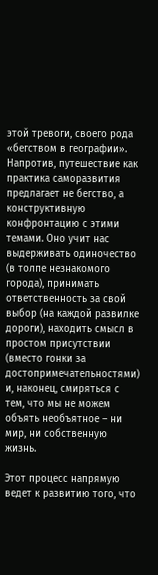этой тревоги, своего рода «бегством в географии». Напротив, путешествие как практика саморазвития предлагает не бегство, а конструктивную конфронтацию с этими темами. Оно учит нас выдерживать одиночество (в толпе незнакомого города), принимать ответственность за свой выбор (на каждой развилке дороги), находить смысл в простом присутствии (вместо гонки за достопримечательностями) и, наконец, смиряться с тем, что мы не можем объять необъятное – ни мир, ни собственную жизнь.

Этот процесс напрямую ведет к развитию того, что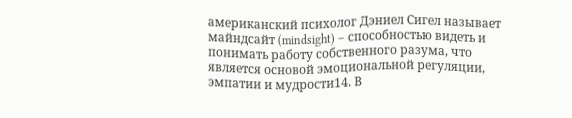американский психолог Дэниел Сигел называет майндсайт (mindsight) – способностью видеть и понимать работу собственного разума, что является основой эмоциональной регуляции, эмпатии и мудрости14. В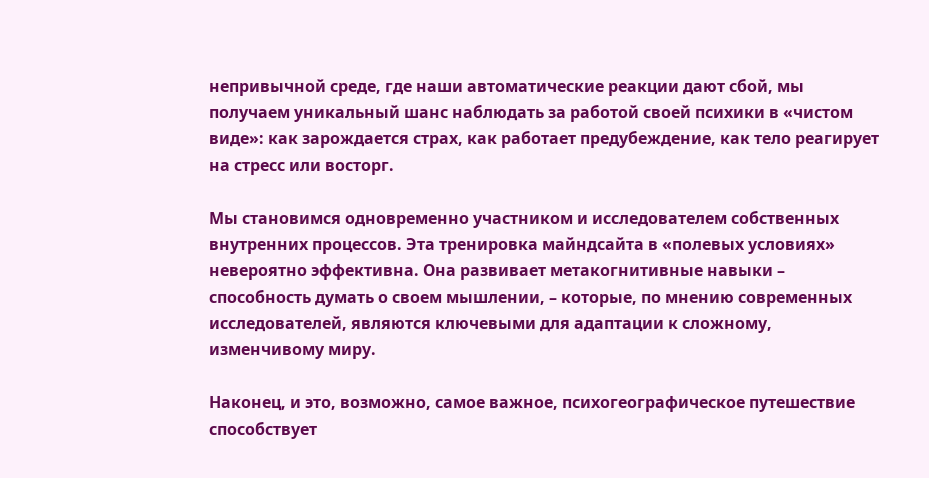непривычной среде, где наши автоматические реакции дают сбой, мы получаем уникальный шанс наблюдать за работой своей психики в «чистом виде»: как зарождается страх, как работает предубеждение, как тело реагирует на стресс или восторг.

Мы становимся одновременно участником и исследователем собственных внутренних процессов. Эта тренировка майндсайта в «полевых условиях» невероятно эффективна. Она развивает метакогнитивные навыки – способность думать о своем мышлении, – которые, по мнению современных исследователей, являются ключевыми для адаптации к сложному, изменчивому миру.

Наконец, и это, возможно, самое важное, психогеографическое путешествие способствует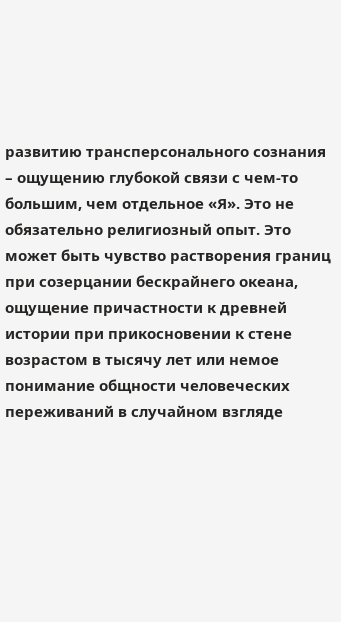развитию трансперсонального сознания – ощущению глубокой связи с чем-то большим, чем отдельное «Я». Это не обязательно религиозный опыт. Это может быть чувство растворения границ при созерцании бескрайнего океана, ощущение причастности к древней истории при прикосновении к стене возрастом в тысячу лет или немое понимание общности человеческих переживаний в случайном взгляде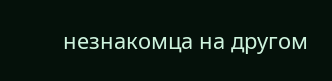незнакомца на другом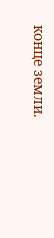конце земли.